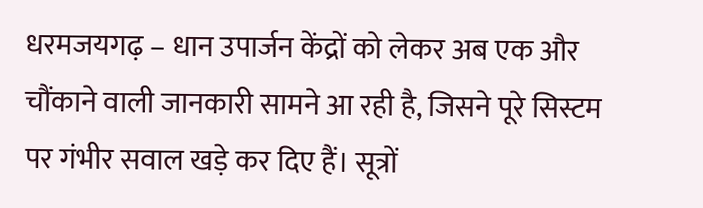धरमजयगढ़ – धान उपार्जन केंद्रों को लेकर अब एक और चौंकाने वाली जानकारी सामने आ रही है, जिसने पूरे सिस्टम पर गंभीर सवाल खड़े कर दिए हैं। सूत्रों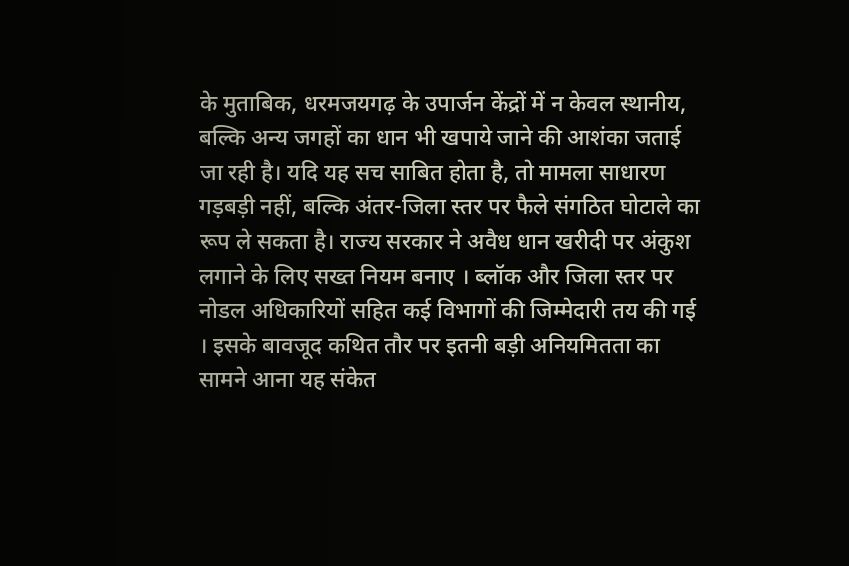के मुताबिक, धरमजयगढ़ के उपार्जन केंद्रों में न केवल स्थानीय, बल्कि अन्य जगहों का धान भी खपाये जाने की आशंका जताई जा रही है। यदि यह सच साबित होता है, तो मामला साधारण गड़बड़ी नहीं, बल्कि अंतर-जिला स्तर पर फैले संगठित घोटाले का रूप ले सकता है। राज्य सरकार ने अवैध धान खरीदी पर अंकुश लगाने के लिए सख्त नियम बनाए । ब्लॉक और जिला स्तर पर नोडल अधिकारियों सहित कई विभागों की जिम्मेदारी तय की गई । इसके बावजूद कथित तौर पर इतनी बड़ी अनियमितता का सामने आना यह संकेत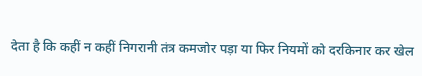देता है कि कहीं न कहीं निगरानी तंत्र कमजोर पड़ा या फिर नियमों को दरकिनार कर खेल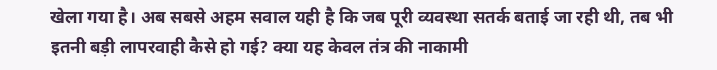खेला गया है। अब सबसे अहम सवाल यही है कि जब पूरी व्यवस्था सतर्क बताई जा रही थी, तब भी इतनी बड़ी लापरवाही कैसे हो गई? क्या यह केवल तंत्र की नाकामी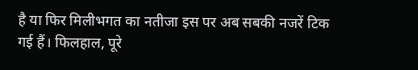है या फिर मिलीभगत का नतीजा इस पर अब सबकी नजरें टिक गई हैं। फिलहाल, पूरे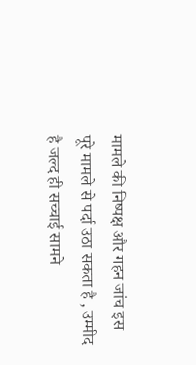मामले की निष्पक्ष और गहन जांच इस पूरे मामले से पर्दा उठा सकता है , उम्मीद है जल्द ही सच्चाई सामने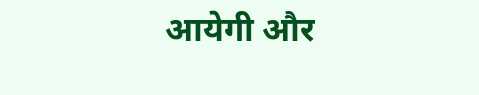आयेगी और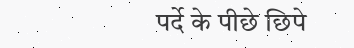पर्दे के पीछे छिपे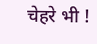चेहरे भी !